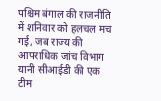पश्चिम बंगाल की राजनीति में शनिवार को हलचल मच गई, जब राज्य की आपराधिक जांच विभाग यानी सीआईडी की एक टीम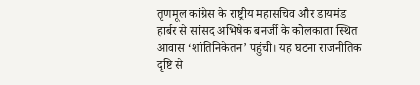तृणमूल कांग्रेस के राष्ट्रीय महासचिव और डायमंड हार्बर से सांसद अभिषेक बनर्जी के कोलकाता स्थित आवास ‘शांतिनिकेतन’ पहुंची। यह घटना राजनीतिक दृष्टि से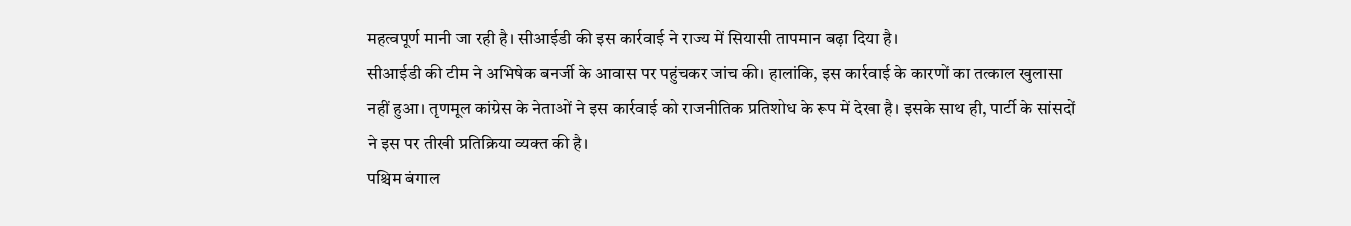महत्वपूर्ण मानी जा रही है। सीआईडी की इस कार्रवाई ने राज्य में सियासी तापमान बढ़ा दिया है।
सीआईडी की टीम ने अभिषेक बनर्जी के आवास पर पहुंचकर जांच की। हालांकि, इस कार्रवाई के कारणों का तत्काल खुलासा नहीं हुआ। तृणमूल कांग्रेस के नेताओं ने इस कार्रवाई को राजनीतिक प्रतिशोध के रूप में देखा है। इसके साथ ही, पार्टी के सांसदों ने इस पर तीखी प्रतिक्रिया व्यक्त की है।
पश्चिम बंगाल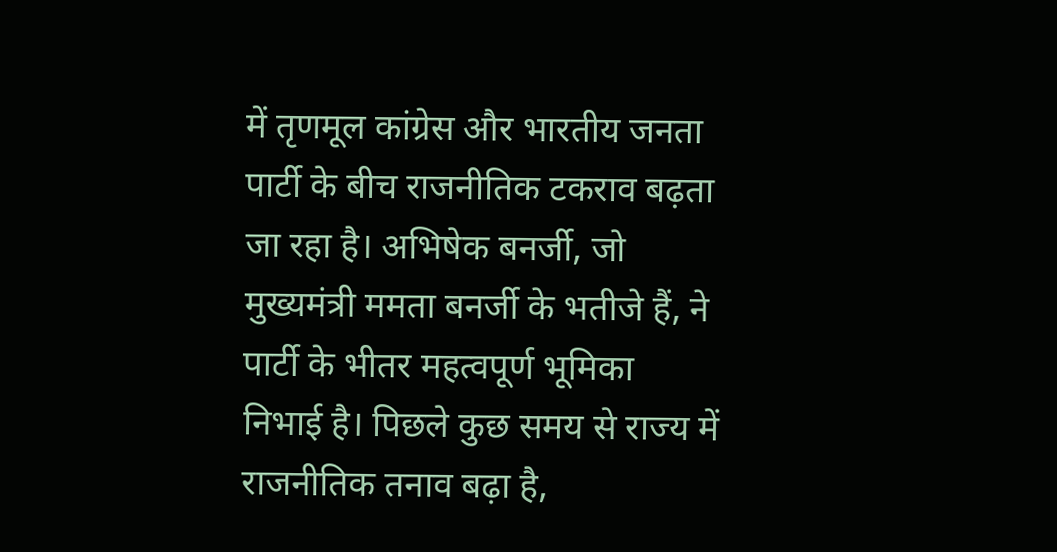में तृणमूल कांग्रेस और भारतीय जनता पार्टी के बीच राजनीतिक टकराव बढ़ता जा रहा है। अभिषेक बनर्जी, जो मुख्यमंत्री ममता बनर्जी के भतीजे हैं, ने पार्टी के भीतर महत्वपूर्ण भूमिका निभाई है। पिछले कुछ समय से राज्य में राजनीतिक तनाव बढ़ा है,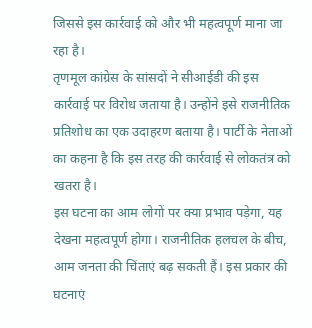जिससे इस कार्रवाई को और भी महत्वपूर्ण माना जा रहा है।
तृणमूल कांग्रेस के सांसदों ने सीआईडी की इस कार्रवाई पर विरोध जताया है। उन्होंने इसे राजनीतिक प्रतिशोध का एक उदाहरण बताया है। पार्टी के नेताओं का कहना है कि इस तरह की कार्रवाई से लोकतंत्र को खतरा है।
इस घटना का आम लोगों पर क्या प्रभाव पड़ेगा, यह देखना महत्वपूर्ण होगा। राजनीतिक हलचल के बीच, आम जनता की चिंताएं बढ़ सकती हैं। इस प्रकार की घटनाएं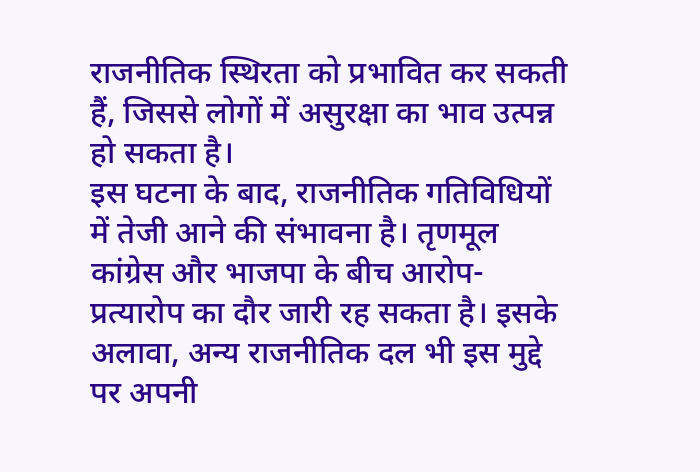राजनीतिक स्थिरता को प्रभावित कर सकती हैं, जिससे लोगों में असुरक्षा का भाव उत्पन्न हो सकता है।
इस घटना के बाद, राजनीतिक गतिविधियों में तेजी आने की संभावना है। तृणमूल कांग्रेस और भाजपा के बीच आरोप-प्रत्यारोप का दौर जारी रह सकता है। इसके अलावा, अन्य राजनीतिक दल भी इस मुद्दे पर अपनी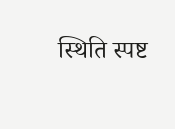स्थिति स्पष्ट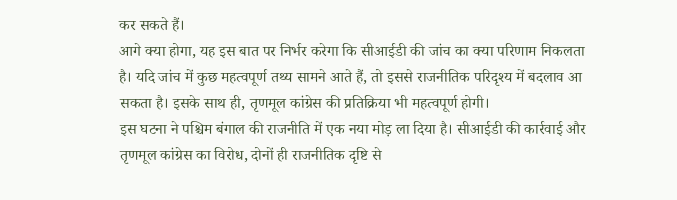कर सकते हैं।
आगे क्या होगा, यह इस बात पर निर्भर करेगा कि सीआईडी की जांच का क्या परिणाम निकलता है। यदि जांच में कुछ महत्वपूर्ण तथ्य सामने आते हैं, तो इससे राजनीतिक परिदृश्य में बदलाव आ सकता है। इसके साथ ही, तृणमूल कांग्रेस की प्रतिक्रिया भी महत्वपूर्ण होगी।
इस घटना ने पश्चिम बंगाल की राजनीति में एक नया मोड़ ला दिया है। सीआईडी की कार्रवाई और तृणमूल कांग्रेस का विरोध, दोनों ही राजनीतिक दृष्टि से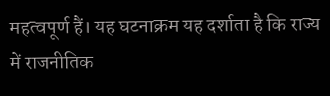महत्वपूर्ण हैं। यह घटनाक्रम यह दर्शाता है कि राज्य में राजनीतिक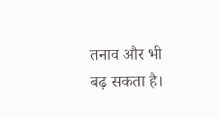तनाव और भी बढ़ सकता है।